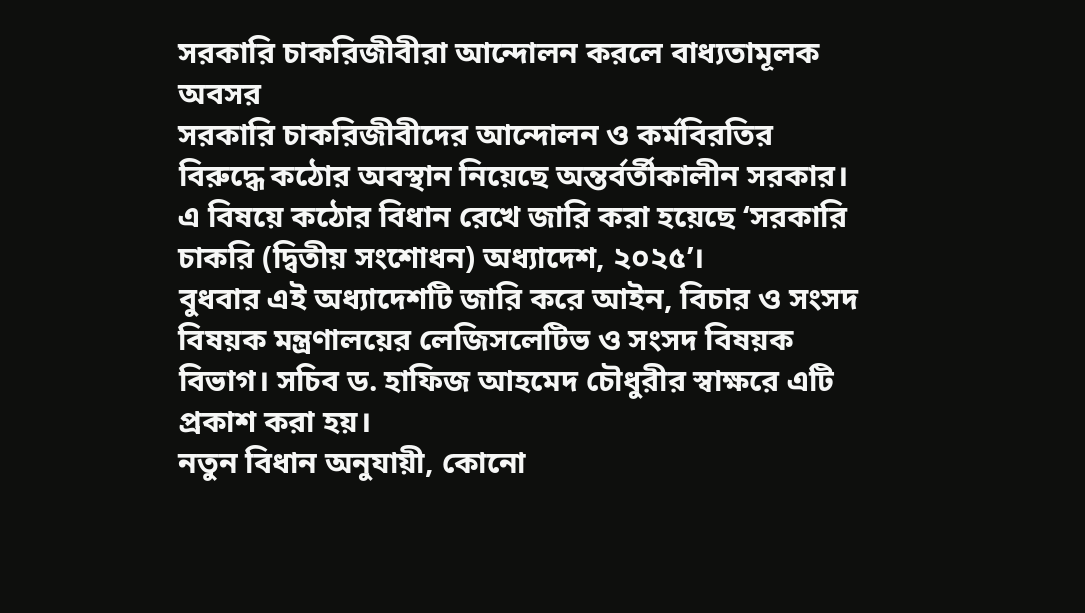সরকারি চাকরিজীবীরা আন্দোলন করলে বাধ্যতামূলক অবসর
সরকারি চাকরিজীবীদের আন্দোলন ও কর্মবিরতির বিরুদ্ধে কঠোর অবস্থান নিয়েছে অন্তর্বর্তীকালীন সরকার। এ বিষয়ে কঠোর বিধান রেখে জারি করা হয়েছে ‘সরকারি চাকরি (দ্বিতীয় সংশোধন) অধ্যাদেশ, ২০২৫’।
বুধবার এই অধ্যাদেশটি জারি করে আইন, বিচার ও সংসদ বিষয়ক মন্ত্রণালয়ের লেজিসলেটিভ ও সংসদ বিষয়ক বিভাগ। সচিব ড. হাফিজ আহমেদ চৌধুরীর স্বাক্ষরে এটি প্রকাশ করা হয়।
নতুন বিধান অনুযায়ী, কোনো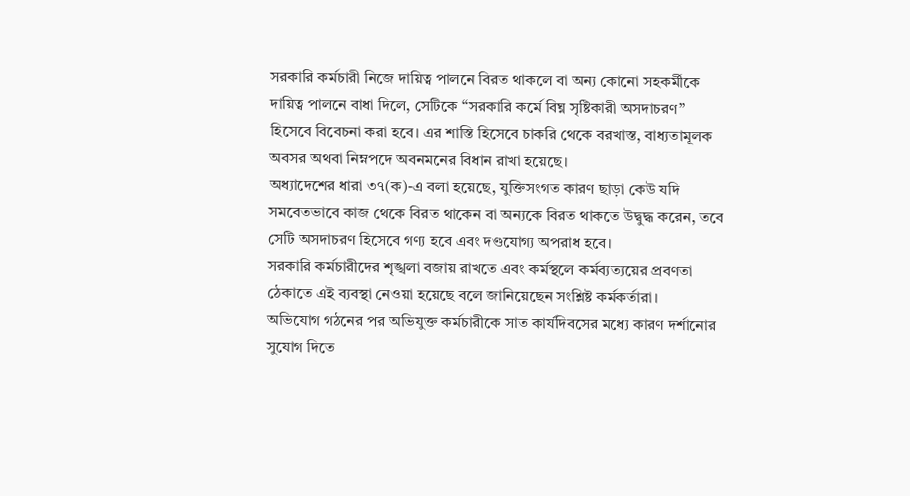সরকারি কর্মচারী নিজে দায়িত্ব পালনে বিরত থাকলে বা অন্য কোনো সহকর্মীকে দায়িত্ব পালনে বাধা দিলে, সেটিকে “সরকারি কর্মে বিঘ্ন সৃষ্টিকারী অসদাচরণ” হিসেবে বিবেচনা করা হবে। এর শাস্তি হিসেবে চাকরি থেকে বরখাস্ত, বাধ্যতামূলক অবসর অথবা নিম্নপদে অবনমনের বিধান রাখা হয়েছে।
অধ্যাদেশের ধারা ৩৭(ক)-এ বলা হয়েছে, যুক্তিসংগত কারণ ছাড়া কেউ যদি সমবেতভাবে কাজ থেকে বিরত থাকেন বা অন্যকে বিরত থাকতে উদ্বুদ্ধ করেন, তবে সেটি অসদাচরণ হিসেবে গণ্য হবে এবং দণ্ডযোগ্য অপরাধ হবে।
সরকারি কর্মচারীদের শৃঙ্খলা বজায় রাখতে এবং কর্মস্থলে কর্মব্যত্যয়ের প্রবণতা ঠেকাতে এই ব্যবস্থা নেওয়া হয়েছে বলে জানিয়েছেন সংশ্লিষ্ট কর্মকর্তারা।
অভিযোগ গঠনের পর অভিযুক্ত কর্মচারীকে সাত কার্যদিবসের মধ্যে কারণ দর্শানোর সুযোগ দিতে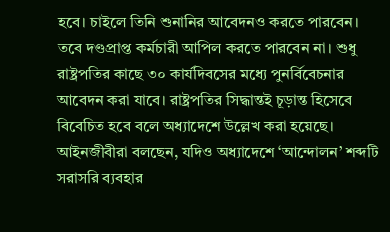হবে। চাইলে তিনি শুনানির আবেদনও করতে পারবেন।
তবে দণ্ডপ্রাপ্ত কর্মচারী আপিল করতে পারবেন না। শুধু রাষ্ট্রপতির কাছে ৩০ কার্যদিবসের মধ্যে পুনর্বিবেচনার আবেদন করা যাবে। রাষ্ট্রপতির সিদ্ধান্তই চূড়ান্ত হিসেবে বিবেচিত হবে বলে অধ্যাদেশে উল্লেখ করা হয়েছে।
আইনজীবীরা বলছেন, যদিও অধ্যাদেশে ‘আন্দোলন’ শব্দটি সরাসরি ব্যবহার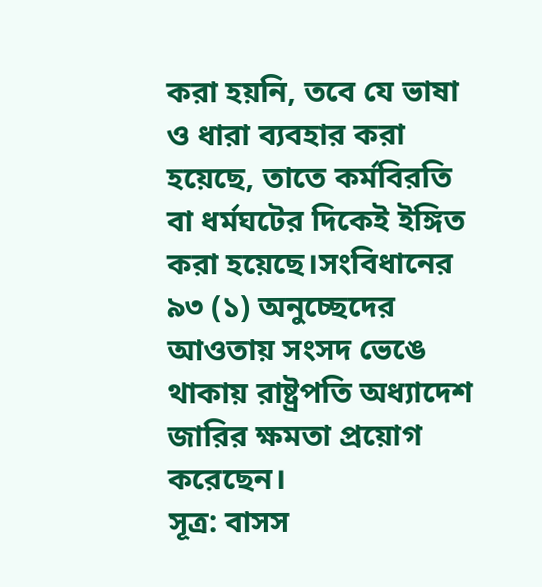করা হয়নি, তবে যে ভাষা ও ধারা ব্যবহার করা হয়েছে, তাতে কর্মবিরতি বা ধর্মঘটের দিকেই ইঙ্গিত করা হয়েছে।সংবিধানের ৯৩ (১) অনুচ্ছেদের আওতায় সংসদ ভেঙে থাকায় রাষ্ট্রপতি অধ্যাদেশ জারির ক্ষমতা প্রয়োগ করেছেন।
সূত্র: বাসস